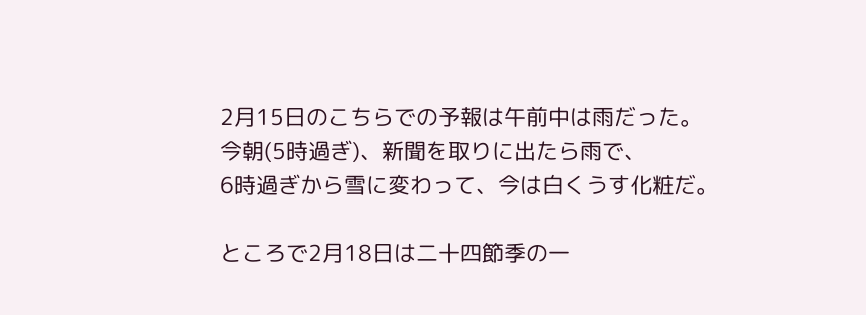2月15日のこちらでの予報は午前中は雨だった。
今朝(5時過ぎ)、新聞を取りに出たら雨で、
6時過ぎから雪に変わって、今は白くうす化粧だ。

ところで2月18日は二十四節季の一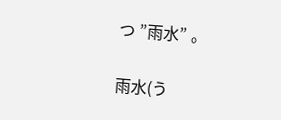つ ”雨水” 。

雨水(う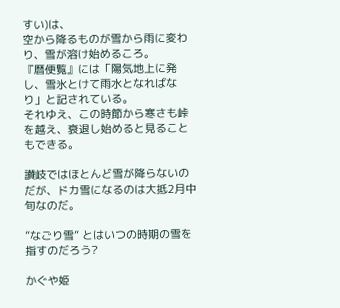すい)は、
空から降るものが雪から雨に変わり、雪が溶け始めるころ。
『暦便覧』には「陽気地上に発し、雪氷とけて雨水となればなり」と記されている。
それゆえ、この時節から寒さも峠を越え、衰退し始めると見ることもできる。

讃岐ではほとんど雪が降らないのだが、ドカ雪になるのは大抵2月中旬なのだ。

”なごり雪” とはいつの時期の雪を指すのだろう?

かぐや姫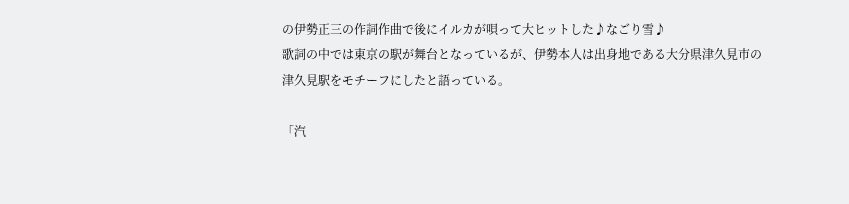の伊勢正三の作詞作曲で後にイルカが唄って大ヒットした♪なごり雪♪
歌詞の中では東京の駅が舞台となっているが、伊勢本人は出身地である大分県津久見市の
津久見駅をモチーフにしたと語っている。

「汽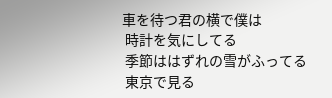車を待つ君の横で僕は
 時計を気にしてる
 季節ははずれの雪がふってる
 東京で見る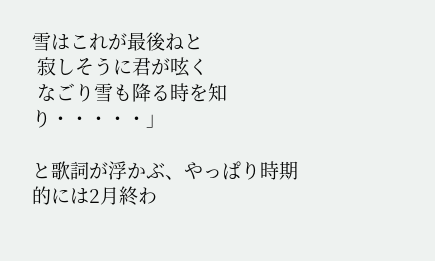雪はこれが最後ねと
 寂しそうに君が呟く
 なごり雪も降る時を知り・・・・・」

と歌詞が浮かぶ、やっぱり時期的には2月終わ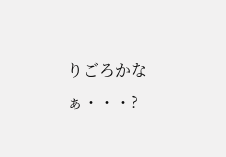りごろかなぁ・・・?